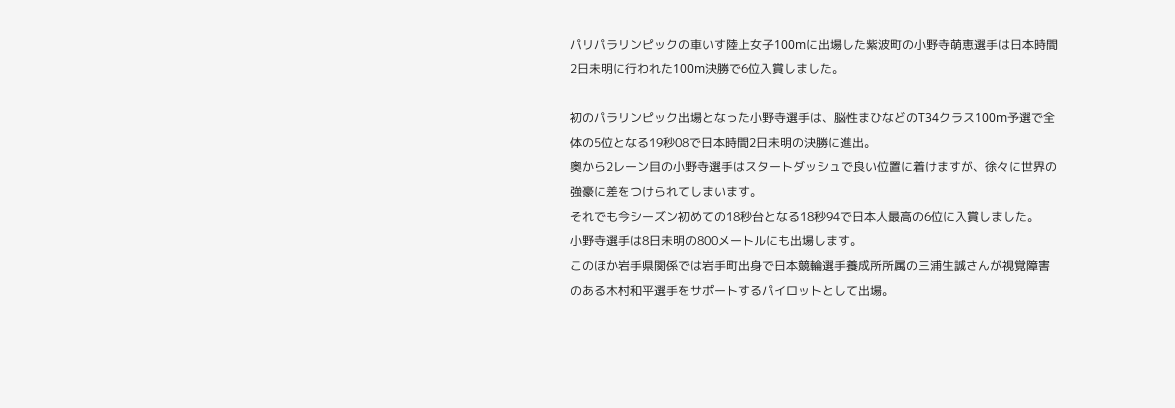パリパラリンピックの車いす陸上女子100mに出場した紫波町の小野寺萌恵選手は日本時間2日未明に行われた100m決勝で6位入賞しました。

初のパラリンピック出場となった小野寺選手は、脳性まひなどのT34クラス100m予選で全体の5位となる19秒08で日本時間2日未明の決勝に進出。
奥から2レーン目の小野寺選手はスタートダッシュで良い位置に着けますが、徐々に世界の強豪に差をつけられてしまいます。
それでも今シーズン初めての18秒台となる18秒94で日本人最高の6位に入賞しました。
小野寺選手は8日未明の800メートルにも出場します。
このほか岩手県関係では岩手町出身で日本競輪選手養成所所属の三浦生誠さんが視覚障害のある木村和平選手をサポートするパイロットとして出場。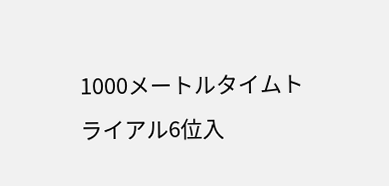1000メートルタイムトライアル6位入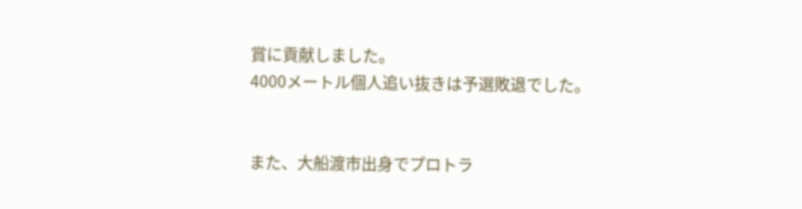賞に貢献しました。
4000メートル個人追い抜きは予選敗退でした。


また、大船渡市出身でプロトラ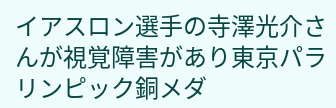イアスロン選手の寺澤光介さんが視覚障害があり東京パラリンピック銅メダ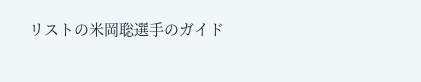リストの米岡聡選手のガイド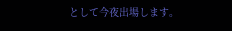として今夜出場します。